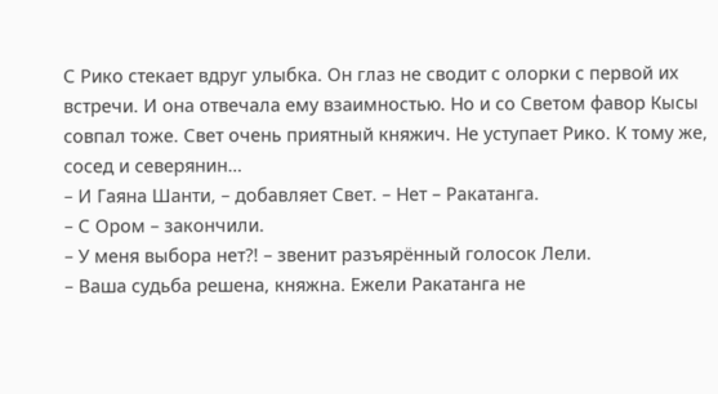С Рико стекает вдруг улыбка. Он глаз не сводит с олорки с первой их встречи. И она отвечала ему взаимностью. Но и со Светом фавор Кысы совпал тоже. Свет очень приятный княжич. Не уступает Рико. К тому же, сосед и северянин…
– И Гаяна Шанти, – добавляет Свет. – Нет – Ракатанга.
– С Ором – закончили.
– У меня выбора нет?! – звенит разъярённый голосок Лели.
– Ваша судьба решена, княжна. Ежели Ракатанга не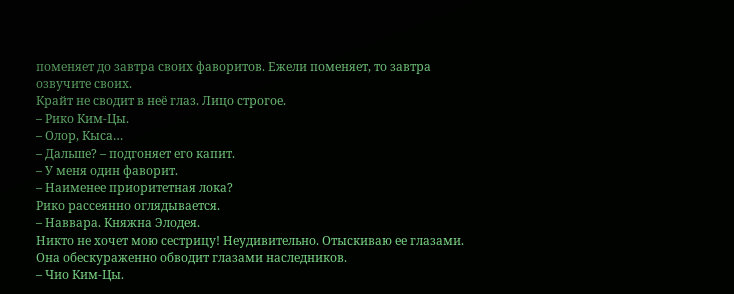поменяет до завтра своих фаворитов. Ежели поменяет, то завтра озвучите своих.
Крайт не сводит в неё глаз. Лицо строгое.
– Рико Ким-Цы.
– Олор, Кыса…
– Дальше? – подгоняет его капит.
– У меня один фаворит.
– Наименее приоритетная лока?
Рико рассеянно оглядывается.
– Наввара. Княжна Элодея.
Никто не хочет мою сестрицу! Неудивительно. Отыскиваю ее глазами. Она обескураженно обводит глазами наследников.
– Чио Ким-Цы.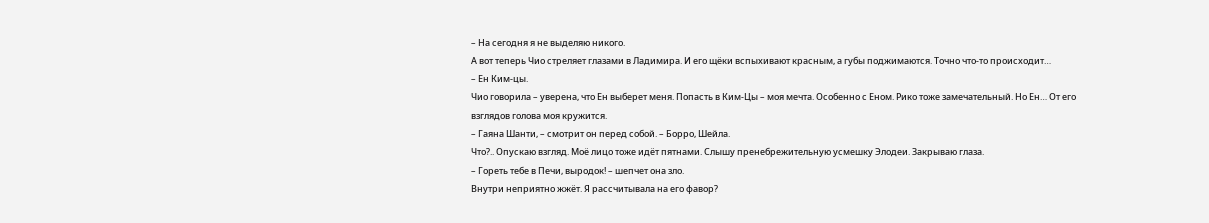– На сегодня я не выделяю никого.
А вот теперь Чио стреляет глазами в Ладимира. И его щёки вспыхивают красным, а губы поджимаются. Точно что-то происходит…
– Ен Ким-цы.
Чио говорила – уверена, что Ен выберет меня. Попасть в Ким-Цы – моя мечта. Особенно с Еном. Рико тоже замечательный. Но Ен… От его взглядов голова моя кружится.
– Гаяна Шанти, – смотрит он перед собой. – Борро, Шейла.
Что?.. Опускаю взгляд. Моё лицо тоже идёт пятнами. Слышу пренебрежительную усмешку Элодеи. Закрываю глаза.
– Гореть тебе в Печи, выродок! – шепчет она зло.
Внутри неприятно жжёт. Я рассчитывала на его фавор?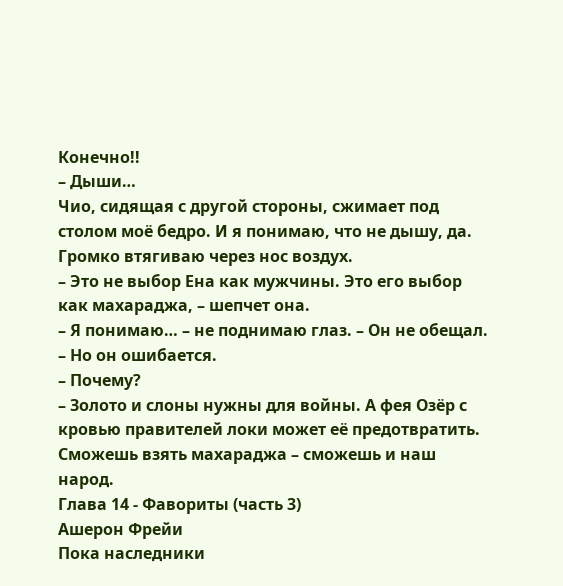Конечно!!
– Дыши…
Чио, сидящая с другой стороны, сжимает под столом моё бедро. И я понимаю, что не дышу, да. Громко втягиваю через нос воздух.
– Это не выбор Ена как мужчины. Это его выбор как махараджа, – шепчет она.
– Я понимаю… – не поднимаю глаз. – Он не обещал.
– Но он ошибается.
– Почему?
– Золото и слоны нужны для войны. А фея Озёр с кровью правителей локи может её предотвратить. Сможешь взять махараджа – сможешь и наш народ.
Глава 14 - Фавориты (часть 3)
Ашерон Фрейи
Пока наследники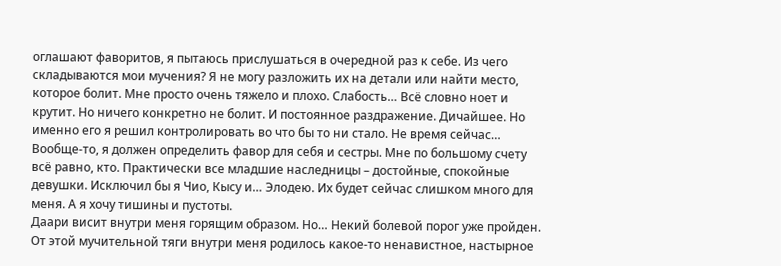оглашают фаворитов, я пытаюсь прислушаться в очередной раз к себе. Из чего складываются мои мучения? Я не могу разложить их на детали или найти место, которое болит. Мне просто очень тяжело и плохо. Слабость… Всё словно ноет и крутит. Но ничего конкретно не болит. И постоянное раздражение. Дичайшее. Но именно его я решил контролировать во что бы то ни стало. Не время сейчас…
Вообще-то, я должен определить фавор для себя и сестры. Мне по большому счету всё равно, кто. Практически все младшие наследницы – достойные, спокойные девушки. Исключил бы я Чио, Кысу и… Элодею. Их будет сейчас слишком много для меня. А я хочу тишины и пустоты.
Даари висит внутри меня горящим образом. Но… Некий болевой порог уже пройден. От этой мучительной тяги внутри меня родилось какое-то ненавистное, настырное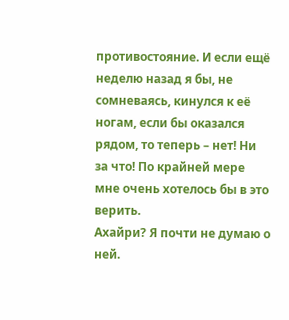противостояние. И если ещё неделю назад я бы, не сомневаясь, кинулся к её ногам, если бы оказался рядом, то теперь – нет! Ни за что! По крайней мере мне очень хотелось бы в это верить.
Ахайри? Я почти не думаю о ней.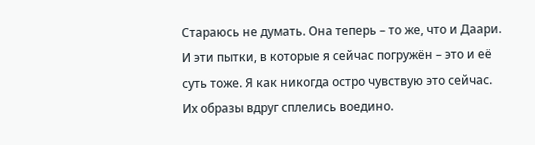Стараюсь не думать. Она теперь – то же, что и Даари. И эти пытки, в которые я сейчас погружён – это и её суть тоже. Я как никогда остро чувствую это сейчас. Их образы вдруг сплелись воедино.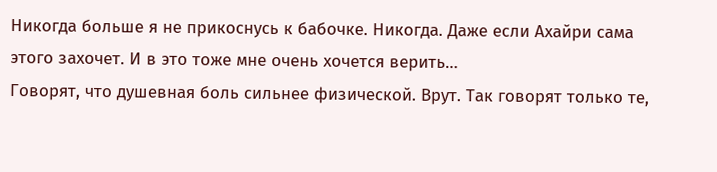Никогда больше я не прикоснусь к бабочке. Никогда. Даже если Ахайри сама этого захочет. И в это тоже мне очень хочется верить…
Говорят, что душевная боль сильнее физической. Врут. Так говорят только те,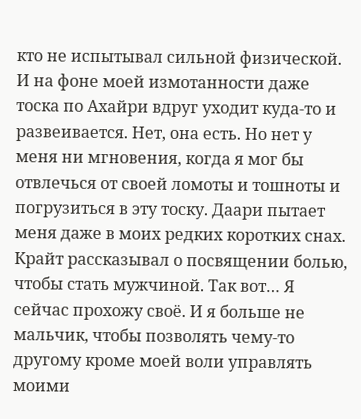кто не испытывал сильной физической. И на фоне моей измотанности даже тоска по Ахайри вдруг уходит куда-то и развеивается. Нет, она есть. Но нет у меня ни мгновения, когда я мог бы отвлечься от своей ломоты и тошноты и погрузиться в эту тоску. Даари пытает меня даже в моих редких коротких снах.
Крайт рассказывал о посвящении болью, чтобы стать мужчиной. Так вот… Я сейчас прохожу своё. И я больше не мальчик, чтобы позволять чему-то другому кроме моей воли управлять моими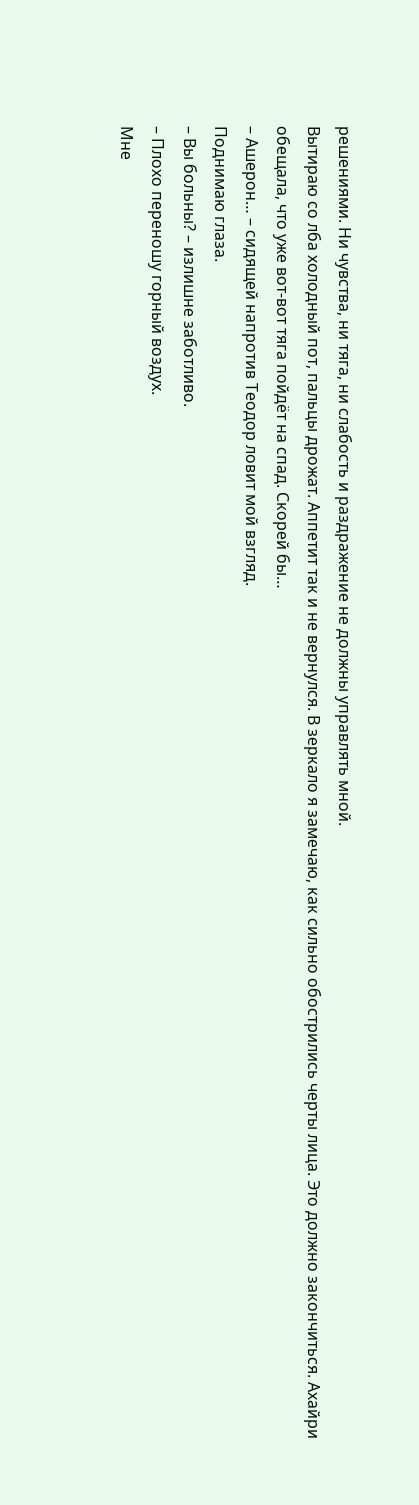решениями. Ни чувства, ни тяга, ни слабость и раздражение не должны управлять мной.
Вытираю со лба холодный пот, пальцы дрожат. Аппетит так и не вернулся. В зеркало я замечаю, как сильно обострились черты лица. Это должно закончиться. Ахайри обещала, что уже вот-вот тяга пойдёт на спад. Скорей бы…
– Ашерон… – сидящей напротив Теодор ловит мой взгляд.
Поднимаю глаза.
– Вы больны? – излишне заботливо.
– Плохо переношу горный воздух.
Мне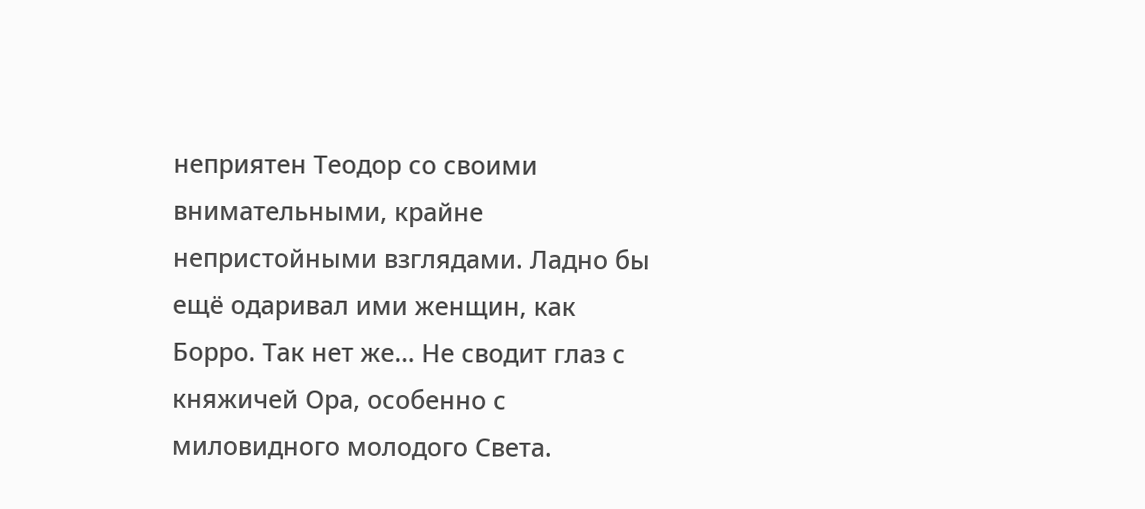неприятен Теодор со своими внимательными, крайне непристойными взглядами. Ладно бы ещё одаривал ими женщин, как Борро. Так нет же… Не сводит глаз с княжичей Ора, особенно с миловидного молодого Света.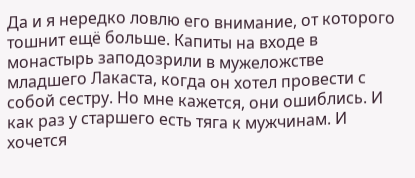Да и я нередко ловлю его внимание, от которого тошнит ещё больше. Капиты на входе в монастырь заподозрили в мужеложстве младшего Лакаста, когда он хотел провести с собой сестру. Но мне кажется, они ошиблись. И как раз у старшего есть тяга к мужчинам. И хочется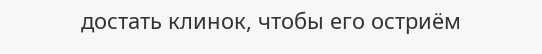достать клинок, чтобы его остриём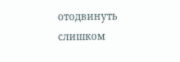отодвинуть слишком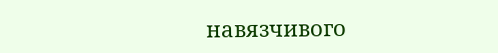навязчивого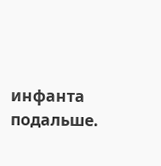инфанта подальше.